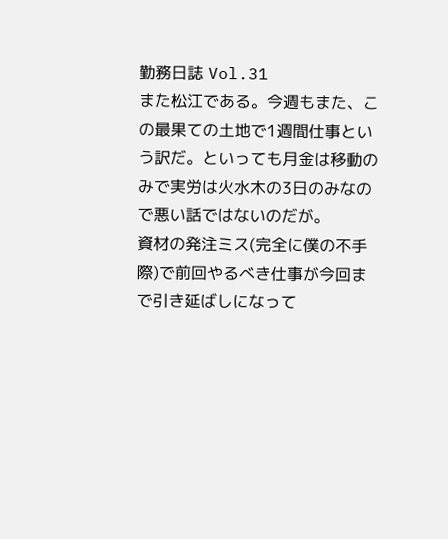勤務日誌 Vol.31
また松江である。今週もまた、この最果ての土地で1週間仕事という訳だ。といっても月金は移動のみで実労は火水木の3日のみなので悪い話ではないのだが。
資材の発注ミス(完全に僕の不手際)で前回やるべき仕事が今回まで引き延ばしになって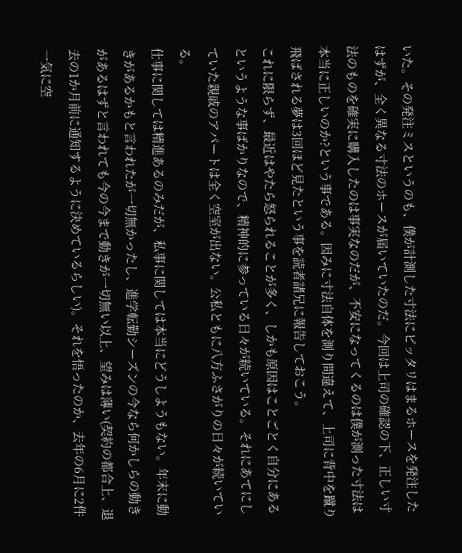いた。その発注ミスというのも、僕が計測した寸法にピッタリはまるホースを発注したはずが、全く異なる寸法のホースが届いていたのだ。今回は上司の確認の下、正しい寸法のものを確実に購入したのは事実なのだが、不安になってくるのは僕が測った寸法は本当に正しいのか?という事である。因みに寸法自体を測り間違えて、上司に背中を蹴り飛ばされる夢は3回ほど見たという事を読者諸兄に報告しておこう。
これに限らず、最近はやたら怒られることが多く、しかも原因はことごとく自分にあるというような事ばかりなので、精神的に参っている日々が続いている。それにあてにしていた親戚のアパートは全く空室が出ない。公私ともに八方ふさがりの日々が続いている。
仕事に関しては精進あるのみだが、私事に関しては本当にどうしようもない。年末に動きがあるかもと言われたが一切無かったし、進学転勤シーズンの今なら何かしらの動きがあるはずと言われても今の今まで動きが一切無い以上、望みは薄い(契約の都合上、退去の1か月前に通知するように決めているらしい)。それを悟ったのか、去年の6月に2件一気に空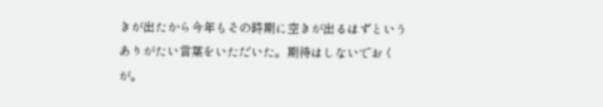きが出たから今年もその時期に空きが出るはずというありがたい言葉をいただいた。期待はしないでおくが。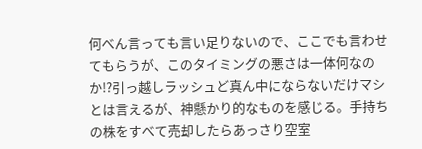何べん言っても言い足りないので、ここでも言わせてもらうが、このタイミングの悪さは一体何なのか!?引っ越しラッシュど真ん中にならないだけマシとは言えるが、神懸かり的なものを感じる。手持ちの株をすべて売却したらあっさり空室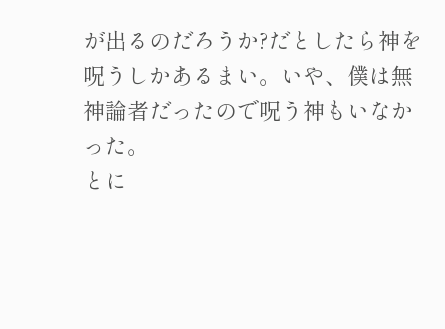が出るのだろうか?だとしたら神を呪うしかあるまい。いや、僕は無神論者だったので呪う神もいなかった。
とに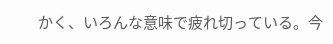かく、いろんな意味で疲れ切っている。今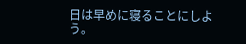日は早めに寝ることにしよう。